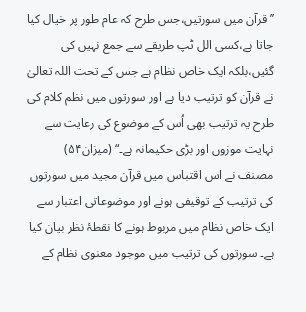’’قرآن میں سورتیں،جس طرح کہ عام طور پر خیال کیا جاتا ہے،کسی الل ٹپ طریقے سے جمع نہیں کی گئیں،بلکہ ایک خاص نظام ہے جس کے تحت اللہ تعالیٰ نے قرآن کو ترتیب دیا ہے اور سورتوں میں نظم کلام کی طرح یہ ترتیب بھی اُس کے موضوع کی رعایت سے نہایت موزوں اور بڑی حکیمانہ ہے۔“ (میزان۵۴)
مصنف نے اس اقتباس میں قرآن مجید میں سورتوں کی ترتیب کے توقیفی ہونے اور موضوعاتی اعتبار سے ایک خاص نظام میں مربوط ہونے کا نقطۂ نظر بیان کیا ہے۔ سورتوں کی ترتیب میں موجود معنوی نظام کے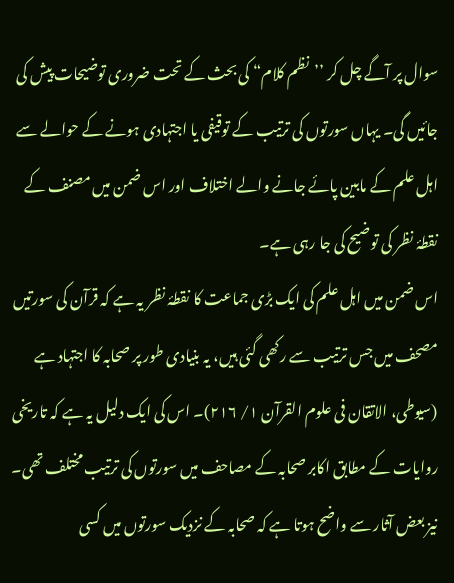سوال پر آگے چل کر ’’نظم کلام“ کی بحث کے تحت ضروری توضیحات پیش کی جائیں گی۔ یہاں سورتوں کی ترتیب کے توقیفی یا اجتہادی ہونے کے حوالے سے اہل علم کے مابین پائے جانے والے اختلاف اور اس ضمن میں مصنف کے نقطۂ نظر کی توضیح کی جا رہی ہے۔
اس ضمن میں اہل علم کی ایک بڑی جماعت کا نقطۂ نظر یہ ہے کہ قرآن کی سورتیں مصحف میں جس ترتیب سے رکھی گئی ہیں، یہ بنیادی طور پر صحابہ کا اجتہاد ہے (سیوطی، الاتقان فی علوم القرآن ۱/ ۲۱۶)۔ اس کی ایک دلیل یہ ہے کہ تاریخی روایات کے مطابق اکابر صحابہ کے مصاحف میں سورتوں کی ترتیب مختلف تھی۔ نیز بعض آثار سے واضح ہوتا ہے کہ صحابہ کے نزدیک سورتوں میں کسی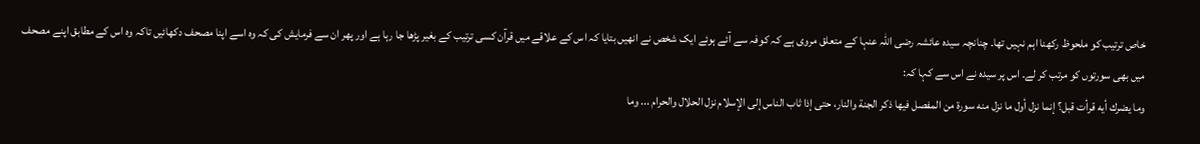خاص ترتیب کو ملحوظ رکھنا اہم نہیں تھا۔ چنانچہ سیدہ عائشہ رضی اللہ عنہا کے متعلق مروی ہے کہ کوفہ سے آئے ہوئے ایک شخص نے انھیں بتایا کہ اس کے علاقے میں قرآن کسی ترتیب کے بغیر پڑھا جا رہا ہے اور پھر ان سے فرمایش کی کہ وہ اسے اپنا مصحف دکھائیں تاکہ وہ اس کے مطابق اپنے مصحف میں بھی سورتوں کو مرتب کر لے۔ اس پر سیدہ نے اس سے کہا کہ:
وما يضرك أيه قرأت قبل؟ إنما نزل أول ما نزل منه سورة من المفصل فيها ذكر الجنة والنار، حتى إذا ثاب الناس إلى الإسلام نزل الحلال والحرام ... وما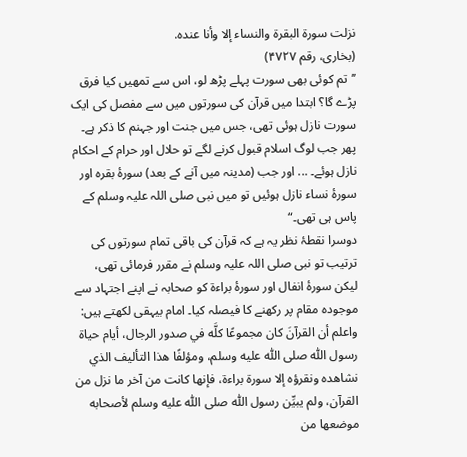نزلت سورة البقرة والنساء إلا وأنا عنده.
(بخاری، رقم ۴۷۲۷)
’’تم کوئی بھی سورت پہلے پڑھ لو، اس سے تمھیں کیا فرق پڑے گا؟ ابتدا میں قرآن کی سورتوں میں سے مفصل کی ایک سورت نازل ہوئی تھی، جس میں جنت اور جہنم کا ذکر ہے۔ پھر جب لوگ اسلام قبول کرنے لگے تو حلال اور حرام کے احکام نازل ہوئے۔ ... اور جب (مدینہ میں آنے کے بعد) سورۂ بقرہ اور سورۂ نساء نازل ہوئیں تو میں نبی صلی اللہ علیہ وسلم کے پاس ہی تھی۔“
دوسرا نقطۂ نظر یہ ہے کہ قرآن کی باقی تمام سورتوں کی ترتیب تو نبی صلی اللہ علیہ وسلم نے مقرر فرمائی تھی، لیکن سورۂ انفال اور سورۂ براءۃ کو صحابہ نے اپنے اجتہاد سے موجودہ مقام پر رکھنے کا فیصلہ کیا۔ امام بیہقی لکھتے ہیں:
واعلم أن القرآنَ كان مجموعًا كلَّه في صدور الرجال، أيام حياة رسول اللّٰه صلی اللّٰه علیه وسلم، ومؤلفًا هذا التأليف الذي نشاهده ونقرؤه إلا سورة براءة، فإنها كانت من آخر ما نزل من القرآن، ولم يبيِّن رسول اللّٰه صلى اللّٰه عليه وسلم لأصحابه موضعها من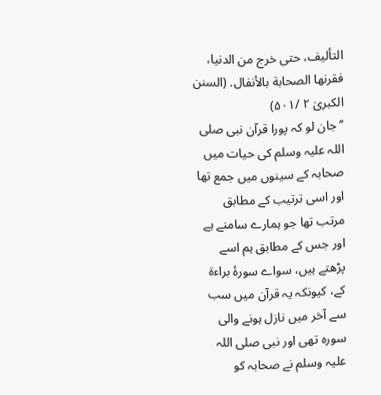التأليف، حتى خرج من الدنيا، فقرنها الصحابة بالأنفال. (السنن الکبریٰ ۲ /۵۰۱)
’’جان لو کہ پورا قرآن نبی صلی اللہ علیہ وسلم کی حیات میں صحابہ کے سینوں میں جمع تھا اور اسی ترتیب کے مطابق مرتب تھا جو ہمارے سامنے ہے اور جس کے مطابق ہم اسے پڑھتے ہیں، سواے سورۂ براءۃ کے، کیونکہ یہ قرآن میں سب سے آخر میں نازل ہونے والی سورہ تھی اور نبی صلی اللہ علیہ وسلم نے صحابہ کو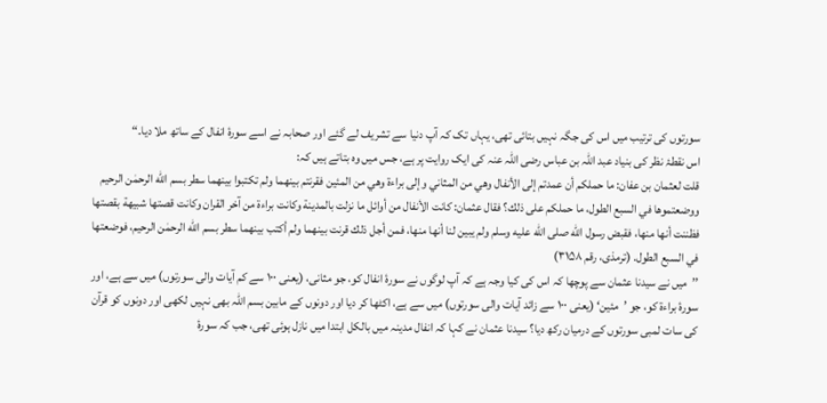سورتوں کی ترتیب میں اس کی جگہ نہیں بتائی تھی، یہاں تک کہ آپ دنیا سے تشریف لے گئے اور صحابہ نے اسے سورۂ انفال کے ساتھ ملا دیا۔“
اس نقطۂ نظر کی بنیاد عبد اللہ بن عباس رضی اللہ عنہ کی ایک روایت پر ہے، جس میں وہ بتاتے ہیں کہ:
قلت لعثمان بن عفان: ما حملكم أن عمدتم إلى الأنفال وهي من المثاني وإلى براءة وهي من المئين فقرنتم بينهما ولم تكتبوا بينهما سطر بسم اللّٰه الرحمٰن الرحيم ووضعتموها في السبع الطول، ما حملكم على ذلك؟ فقال عثمان: كانت الأنفال من أوائل ما نزلت بالمدينة وكانت براءة من آخر القران وكانت قصتها شبيهة بقصتها فظننت أنها منها، فقبض رسول اللّٰه صلى اللّٰه عليه وسلم ولم يبين لنا أنها منها، فمن أجل ذلك قرنت بينهما ولم أكتب بينهما سطر بسم اللّٰه الرحمٰن الرحيم، فوضعتها في السبع الطول. (ترمذی، رقم ۳۱۵۸)
’’میں نے سیدنا عثمان سے پوچھا کہ اس کی کیا وجہ ہے کہ آپ لوگوں نے سورۂ انفال کو، جو مثانی، (یعنی ۱۰۰ سے کم آیات والی سورتوں) میں سے ہے، اور سورۂ براءۃ کو، جو ’مئين‘ (یعنی ۱۰۰ سے زائد آیات والی سورتوں) میں سے ہے، اکٹھا کر دیا اور دونوں کے مابین بسم اللہ بھی نہیں لکھی اور دونوں کو قرآن کی سات لمبی سورتوں کے درمیان رکھ دیا؟ سیدنا عثمان نے کہا کہ انفال مدینہ میں بالکل ابتدا میں نازل ہوئی تھی، جب کہ سورۂ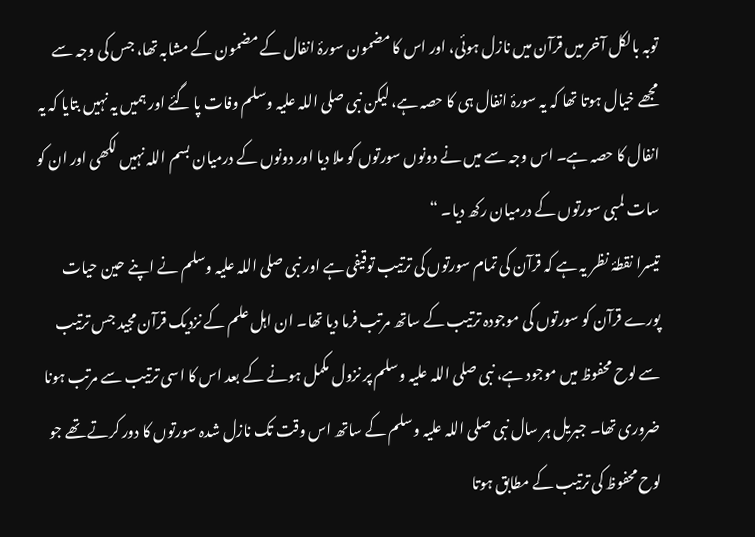توبہ بالکل آخر میں قرآن میں نازل ہوئی، اور اس کا مضمون سورۂ انفال کے مضمون کے مشابہ تھا، جس کی وجہ سے مجھے خیال ہوتا تھا کہ یہ سورۂ انفال ہی کا حصہ ہے، لیکن نبی صلی اللہ علیہ وسلم وفات پا گئے اور ہمیں یہ نہیں بتایا کہ یہ انفال کا حصہ ہے۔ اس وجہ سے میں نے دونوں سورتوں کو ملا دیا اور دونوں کے درمیان بسم اللہ نہیں لکھی اور ان کو سات لمبی سورتوں کے درمیان رکھ دیا۔ “
تیسرا نقطۂ نظر یہ ہے کہ قرآن کی تمام سورتوں کی ترتیب توقیفی ہے اور نبی صلی اللہ علیہ وسلم نے اپنے حین حیات پورے قرآن کو سورتوں کی موجودہ ترتیب کے ساتھ مرتب فرما دیا تھا۔ ان اہل علم کے نزدیک قرآن مجید جس ترتیب سے لوح محفوظ میں موجود ہے، نبی صلی اللہ علیہ وسلم پر نزول مکمل ہونے کے بعد اس کا اسی ترتیب سے مرتب ہونا ضروری تھا۔ جبریل ہر سال نبی صلی اللہ علیہ وسلم کے ساتھ اس وقت تک نازل شدہ سورتوں کا دور کرتے تھے جو لوح محفوظ کی ترتیب کے مطابق ہوتا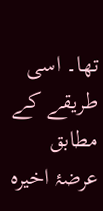تھا۔ اسی طریقے کے مطابق عرضۂ اخیرہ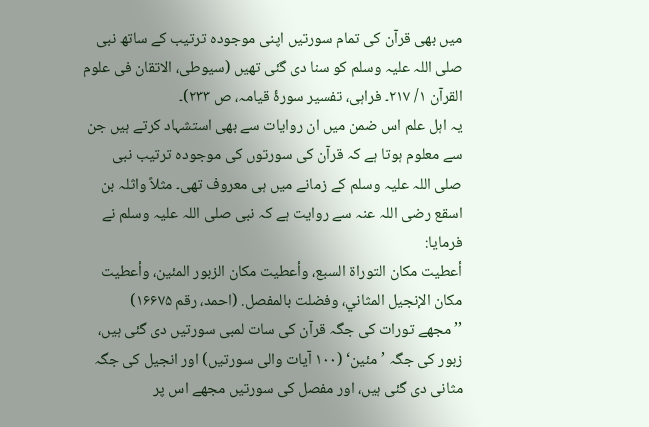میں بھی قرآن کی تمام سورتیں اپنی موجودہ ترتیب کے ساتھ نبی صلی اللہ علیہ وسلم کو سنا دی گئی تھیں (سیوطی، الاتقان فی علوم القرآن ۱/ ۲۱۷۔ فراہی، تفسیر سورۂ قیامہ، ص ۲۳۳)۔
یہ اہل علم اس ضمن میں ان روایات سے بھی استشہاد کرتے ہیں جن سے معلوم ہوتا ہے کہ قرآن کی سورتوں کی موجودہ ترتیب نبی صلی اللہ علیہ وسلم کے زمانے میں ہی معروف تھی۔ مثلاً واثلہ بن اسقع رضی اللہ عنہ سے روایت ہے کہ نبی صلی اللہ علیہ وسلم نے فرمایا:
أعطيت مكان التوراة السبع، وأعطيت مكان الزبور المئين، وأعطيت مكان الإنجيل المثاني، وفضلت بالمفصل. (احمد، رقم ۱۶۶۷۵)
’’ مجھے تورات کی جگہ قرآن کی سات لمبی سورتیں دی گئی ہیں، زبور کی جگہ ’مئین‘ (۱۰۰ آیات والی سورتیں) اور انجیل کی جگہ مثانی دی گئی ہیں، اور مفصل کی سورتیں مجھے اس پر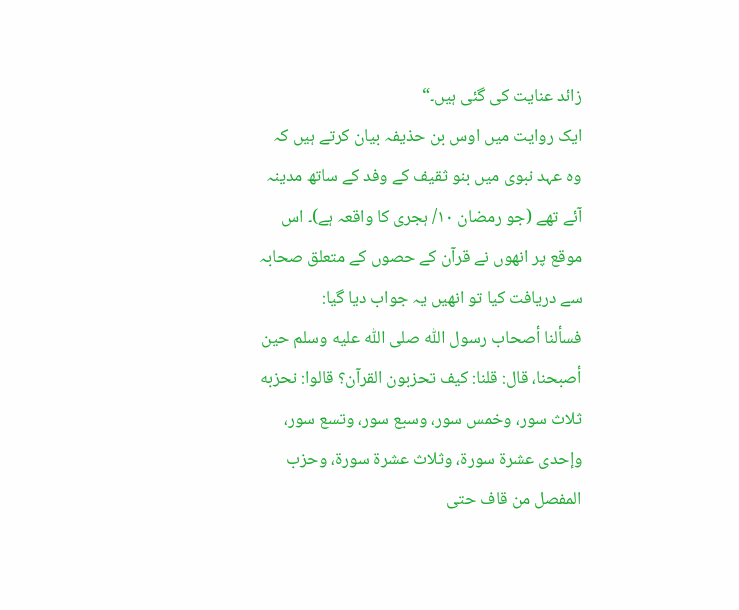زائد عنایت کی گئی ہیں۔“
ایک روایت میں اوس بن حذیفہ بیان کرتے ہیں کہ وہ عہد نبوی میں بنو ثقیف کے وفد کے ساتھ مدینہ آئے تھے (جو رمضان ۱۰/ ہجری کا واقعہ ہے)۔ اس موقع پر انھوں نے قرآن کے حصوں کے متعلق صحابہ سے دریافت کیا تو انھیں یہ جواب دیا گیا:
فسألنا أصحاب رسول اللّٰه صلى اللّٰه عليه وسلم حين أصبحنا، قال: قلنا: كيف تحزبون القرآن؟ قالوا: نحزبه ثلاث سور، وخمس سور، وسبع سور، وتسع سور، وإحدى عشرة سورة، وثلاث عشرة سورة، وحزب المفصل من قاف حتى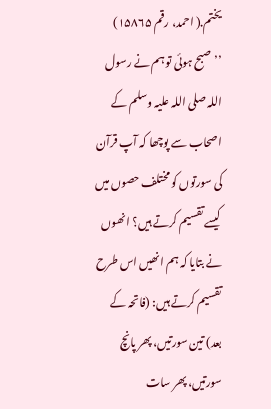يختم.( احمد، رقم ۱۵۸۶۵)
’’صبح ہوئی تو ہم نے رسول اللہ صلی اللہ علیہ وسلم کے اصحاب سے پوچھا کہ آپ قرآن کی سورتوں کو مختلف حصوں میں کیسے تقسیم کرتے ہیں؟ انھوں نے بتایا کہ ہم انھیں اس طرح تقسیم کرتے ہیں: (فاتحہ کے بعد) تین سورتیں، پھر پانچ سورتیں، پھر سات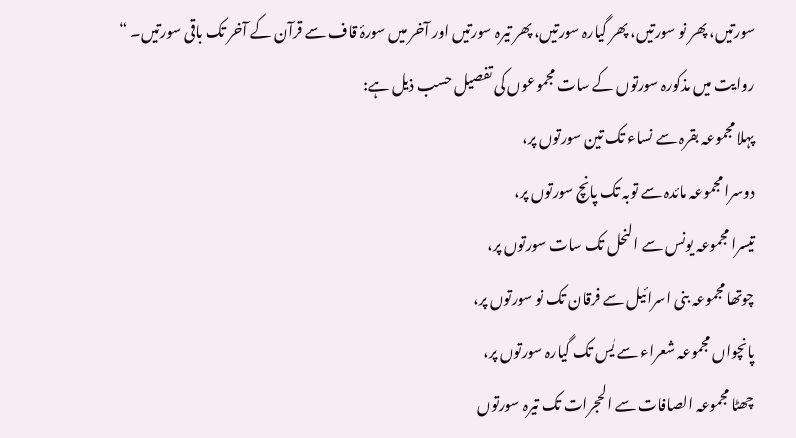سورتیں، پھر نو سورتیں، پھر گیارہ سورتیں، پھر تیرہ سورتیں اور آخر میں سورۂ قاف سے قرآن کے آخر تک باقی سورتیں۔ “
روایت میں مذکورہ سورتوں کے سات مجموعوں کی تفصیل حسب ذیل ہے:
پہلا مجموعہ بقرہ سے نساء تک تین سورتوں پر،
دوسرا مجموعہ مائدہ سے توبہ تک پانچ سورتوں پر،
تیسرا مجموعہ یونس سے النحل تک سات سورتوں پر،
چوتھا مجموعہ بنی اسرائیل سے فرقان تک نو سورتوں پر،
پانچواں مجموعہ شعراء سے یٰس تک گیارہ سورتوں پر،
چھٹا مجموعہ الصافات سے الحجرات تک تیرہ سورتوں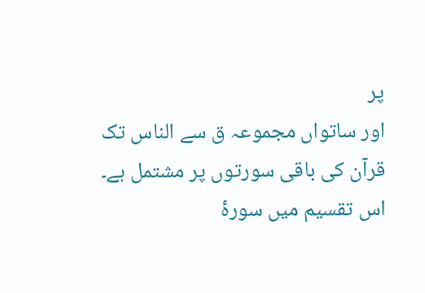پر
اور ساتواں مجموعہ ق سے الناس تک قرآن کی باقی سورتوں پر مشتمل ہے۔
اس تقسیم میں سورۂ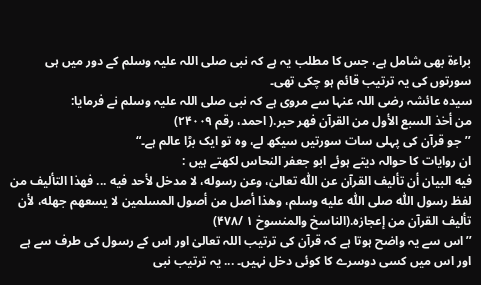براءۃ بھی شامل ہے، جس کا مطلب یہ ہے کہ نبی صلی اللہ علیہ وسلم کے دور میں ہی سورتوں کی یہ ترتیب قائم ہو چکی تھی۔
سیدہ عائشہ رضی اللہ عنہا سے مروی ہے کہ نبی صلی اللہ علیہ وسلم نے فرمایا:
من أخذ السبع الأول من القرآن فهر حبر.( احمد، رقم ۲۴۰۰۹)
’’جو قرآن کی پہلی سات سورتیں سیکھ لے، وہ تو ایک بڑا عالم ہے۔“
ان روایات کا حوالہ دیتے ہوئے ابو جعفر النحاس لکھتے ہیں :
فيه البيان أن تأليف القرآن عن اللّٰه تعالىٰ، وعن رسوله، لا مدخل لأحد فيه ... فهذا التأليف من لفظ رسول اللّٰه صلى اللّٰه عليه وسلم، وهذا أصل من أصول المسلمين لا يسعهم جهله، لأن تأليف القرآن من إعجازه.(الناسخ والمنسوخ ۱ /۴۷۸)
’’اس سے یہ واضح ہوتا ہے کہ قرآن کی ترتیب اللہ تعالیٰ اور اس کے رسول کی طرف سے ہے اور اس میں کسی دوسرے کا کوئی دخل نہیں۔ ... یہ ترتیب نبی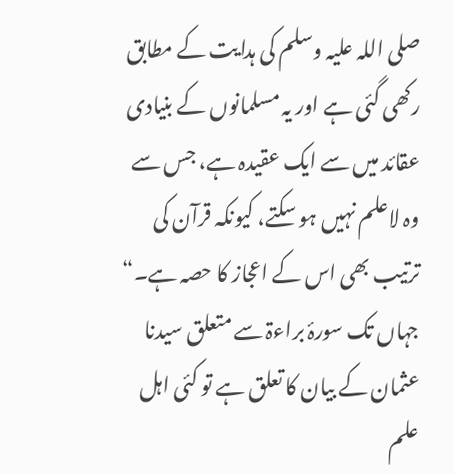صلی اللہ علیہ وسلم کی ہدایت کے مطابق رکھی گئی ہے اور یہ مسلمانوں کے بنیادی عقائد میں سے ایک عقیدہ ہے، جس سے وہ لاعلم نہیں ہو سکتے، کیونکہ قرآن کی ترتیب بھی اس کے اعجاز کا حصہ ہے۔“
جہاں تک سورۂ براءۃ سے متعلق سیدنا عثمان کے بیان کا تعلق ہے تو کئی اہل علم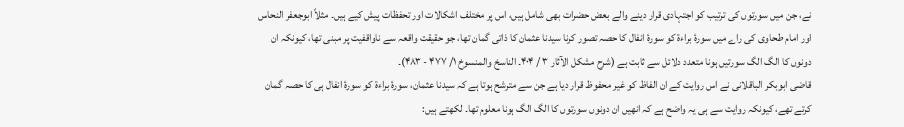نے، جن میں سورتوں کی ترتیب کو اجتہادی قرار دینے والے بعض حضرات بھی شامل ہیں، اس پر مختلف اشکالات اور تحفظات پیش کیے ہیں۔ مثلاً ابوجعفر النحاس اور امام طحاوی کی راے میں سورۂ براءۃ کو سورۂ انفال کا حصہ تصور کرنا سیدنا عثمان کا ذاتی گمان تھا، جو حقیقت واقعہ سے ناواقفیت پر مبنی تھا، کیونکہ ان دونوں کا الگ الگ سورتیں ہونا متعدد دلائل سے ثابت ہے (شرح مشکل الآثار ۳ / ۴۰۴۔ الناسخ والمنسوخ ۱/ ۴۷۷ - ۴۸۳)۔
قاضی ابوبکر الباقلانی نے اس روایت کے ان الفاظ کو غیر محفوظ قرار دیا ہے جن سے مترشح ہوتا ہے کہ سیدنا عثمان، سورۂ براءۃ کو سورۂ انفال ہی کا حصہ گمان کرتے تھے، کیونکہ روایت سے ہی یہ واضح ہے کہ انھیں ان دونوں سورتوں کا الگ الگ ہونا معلوم تھا۔ لکھتے ہیں: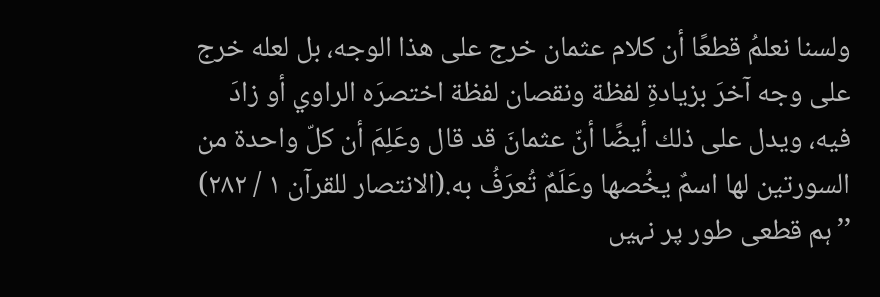ولسنا نعلمُ قطعًا أن كلام عثمان خرج على هذا الوجه، بل لعله خرج على وجه آخرَ بزيادةِ لفظة ونقصان لفظة اختصرَه الراوي أو زادَ فيه، ويدل على ذلك أيضًا أنّ عثمانَ قد قال وعَلِمَ أن كلّ واحدة من السورتين لها اسمٌ يخُصها وعَلَمٌ تُعرَفُ به.(الانتصار للقرآن ۱ / ۲۸۲)
’’ہم قطعی طور پر نہیں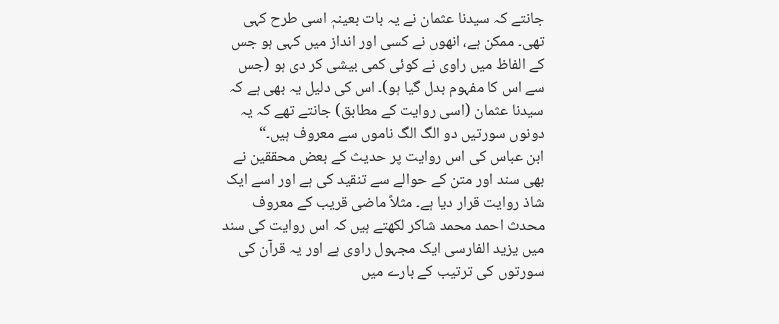جانتے کہ سیدنا عثمان نے یہ بات بعینہٖ اسی طرح کہی تھی۔ ممکن ہے، انھوں نے کسی اور انداز میں کہی ہو جس کے الفاظ میں راوی نے کوئی کمی بیشی کر دی ہو (جس سے اس کا مفہوم بدل گیا ہو)۔ اس کی دلیل یہ بھی ہے کہ سیدنا عثمان (اسی روایت کے مطابق) جانتے تھے کہ یہ دونوں سورتیں دو الگ الگ ناموں سے معروف ہیں۔“
ابن عباس کی اس روایت پر حدیث کے بعض محققین نے بھی سند اور متن کے حوالے سے تنقید کی ہے اور اسے ایک شاذ روایت قرار دیا ہے۔ مثلاً ماضی قریب کے معروف محدث احمد محمد شاکر لکھتے ہیں کہ اس روایت کی سند میں یزید الفارسی ایک مجہول راوی ہے اور یہ قرآن کی سورتوں کی ترتیب کے بارے میں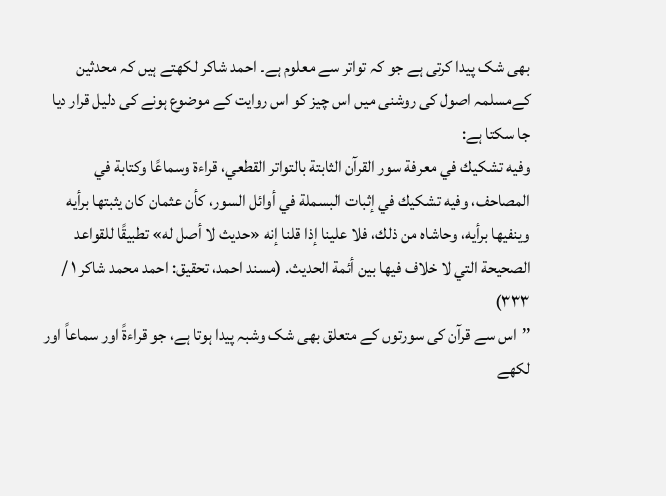بھی شک پیدا کرتی ہے جو کہ تواتر سے معلوم ہے۔ احمد شاکر لکھتے ہیں کہ محدثین کےمسلمہ اصول کی روشنی میں اس چیز کو اس روایت کے موضوع ہونے کی دلیل قرار دیا جا سکتا ہے:
وفيه تشكيك في معرفة سور القرآن الثابتة بالتواتر القطعي، قراءة وسماعًا وكتابة في المصاحف، وفيه تشكيك في إثبات البسملة في أوائل السور، كأن عثمان كان يثبتها برأيه وينفيها برأيه، وحاشاه من ذلك، فلا علينا إذا قلنا إنه «حديث لا أصل له» تطبيقًا للقواعد الصحيحة التي لا خلاف فيها بين أئمة الحديث. (مسند احمد، تحقیق: احمد محمد شاکر ۱ / ۳۳۳)
’’اس سے قرآن کی سورتوں کے متعلق بھی شک وشبہ پیدا ہوتا ہے، جو قراءۃً اور سماعاً اور لکھے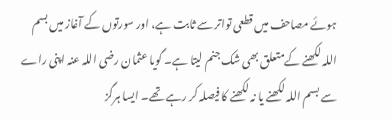ہوئے مصاحف میں قطعی تواتر سے ثابت ہے، اور سورتوں کے آغاز میں بسم اللہ لکھنے کےمتعلق بھی شک جنم لیتا ہے۔ گویا عثمان رضی اللہ عنہ اپنی راے سے بسم اللہ لکھنے یا نہ لکھنے کا فیصلہ کر رہے تھے۔ ایسا ہرگز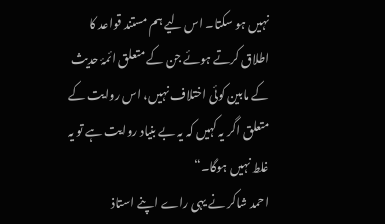نہیں ہو سکتا۔ اس لیے ہم مستند قواعد کا اطلاق کرتے ہوئے جن کے متعلق ائمۂ حدیث کے مابین کوئی اختلاف نہیں، اس روایت کے متعلق اگر یہ کہیں کہ یہ بے بنیاد روایت ہے تو یہ غلط نہیں ہوگا۔“
احمد شاکر نے یہی راے اپنے استاذ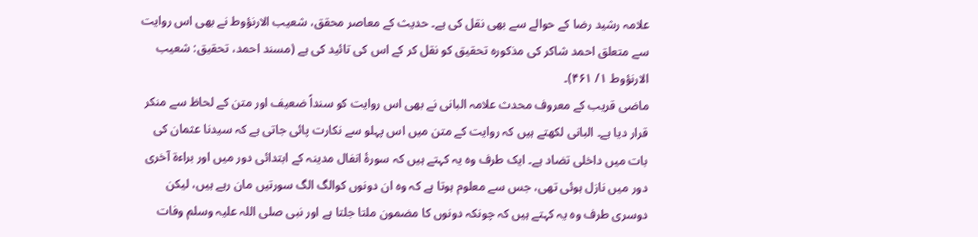علامہ رشید رضا کے حوالے سے بھی نقل کی ہے۔ حدیث کے معاصر محقق، شعیب الارنؤوط نے بھی اس روایت سے متعلق احمد شاکر کی مذکورہ تحقیق کو نقل کر کے اس کی تائید کی ہے (مسند احمد، تحقیق: شعیب الارنؤوط ۱/ ۴۶۱)۔
ماضی قریب کے معروف محدث علامہ البانی نے بھی اس روایت کو سنداً ضعیف اور متن کے لحاظ سے منکر قرار دیا ہے۔ البانی لکھتے ہیں کہ روایت کے متن میں اس پہلو سے نکارت پائی جاتی ہے کہ سیدنا عثمان کی بات میں داخلی تضاد ہے۔ ایک طرف وہ یہ کہتے ہیں کہ سورۂ انفال مدینہ کے ابتدائی دور میں اور براءۃ آخری دور میں نازل ہوئی تھی، جس سے معلوم ہوتا ہے کہ وہ ان دونوں کوالگ الگ سورتیں مان رہے ہیں، لیکن دوسری طرف وہ یہ کہتے ہیں کہ چونکہ دونوں کا مضمون ملتا جلتا ہے اور نبی صلی اللہ علیہ وسلم وفات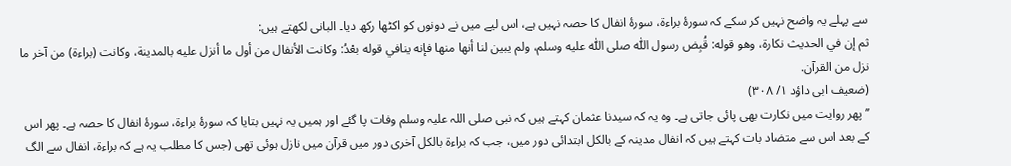سے پہلے یہ واضح نہیں کر سکے کہ سورۂ براءۃ، سورۂ انفال کا حصہ نہیں ہے، اس لیے میں نے دونوں کو اکٹھا رکھ دیا۔ البانی لکھتے ہیں:
ثم إن في الحديث نكارة، وهو قوله: قُبِض رسول اللّٰه صلى اللّٰه عليه وسلم، ولم يبين لنا أنها منها فإنه ينافي قوله بعْدُ: وكانت الأنفال من أول ما أنزل عليه بالمدينة، وكانت (براءة) من آخر ما نزل من القرآن.
(ضعیف ابی داؤد ۱/ ۳۰۸)
’’پھر روایت میں نکارت بھی پائی جاتی ہے۔ وہ یہ کہ سیدنا عثمان کہتے ہیں کہ نبی صلی اللہ علیہ وسلم وفات پا گئے اور ہمیں یہ نہیں بتایا کہ سورۂ براءۃ، سورۂ انفال کا حصہ ہے۔ پھر اس کے بعد اس سے متضاد بات کہتے ہیں کہ انفال مدینہ کے بالکل ابتدائی دور میں، جب کہ براءۃ بالکل آخری دور میں قرآن میں نازل ہوئی تھی (جس کا مطلب یہ ہے کہ براءۃ، انفال سے الگ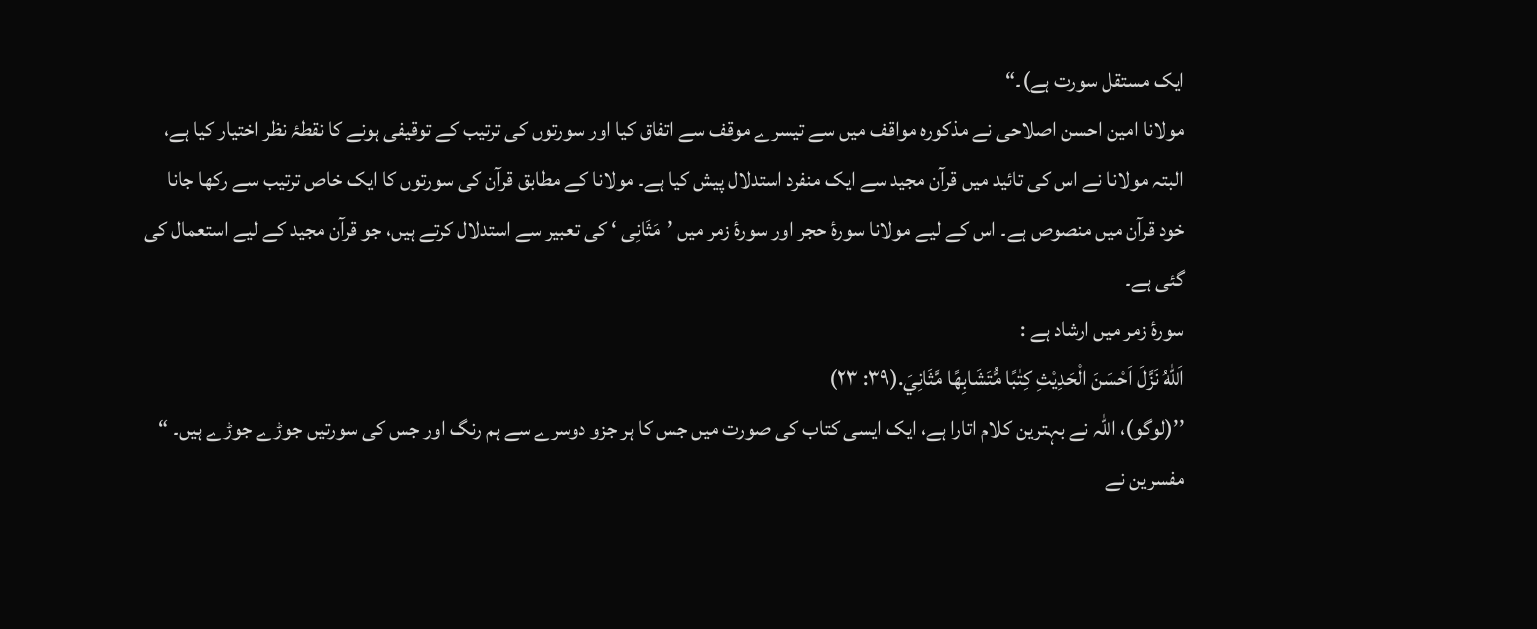ایک مستقل سورت ہے)۔“
مولانا امین احسن اصلاحی نے مذکورہ مواقف میں سے تیسرے موقف سے اتفاق کیا اور سورتوں کی ترتیب کے توقیفی ہونے کا نقطۂ نظر اختیار کیا ہے، البتہ مولانا نے اس کی تائید میں قرآن مجید سے ایک منفرد استدلال پیش کیا ہے۔ مولانا کے مطابق قرآن کی سورتوں کا ایک خاص ترتیب سے رکھا جانا خود قرآن میں منصوص ہے۔ اس کے لیے مولانا سورۂ حجر اور سورۂ زمر میں ’مَثَانِی ‘ کی تعبیر سے استدلال کرتے ہیں، جو قرآن مجید کے لیے استعمال کی گئی ہے۔
سورۂ زمر میں ارشاد ہے :
اَللّٰهُ نَزَّلَ اَحْسَنَ الْحَدِيْثِ كِتٰبًا مُّتَشَابِهًا مَّثَانِيَ.(۳۹: ۲۳)
’’(لوگو)، اللہ نے بہترین کلام اتارا ہے، ایک ایسی کتاب کی صورت میں جس کا ہر جزو دوسرے سے ہم رنگ اور جس کی سورتیں جوڑے جوڑے ہیں۔ “
مفسرین نے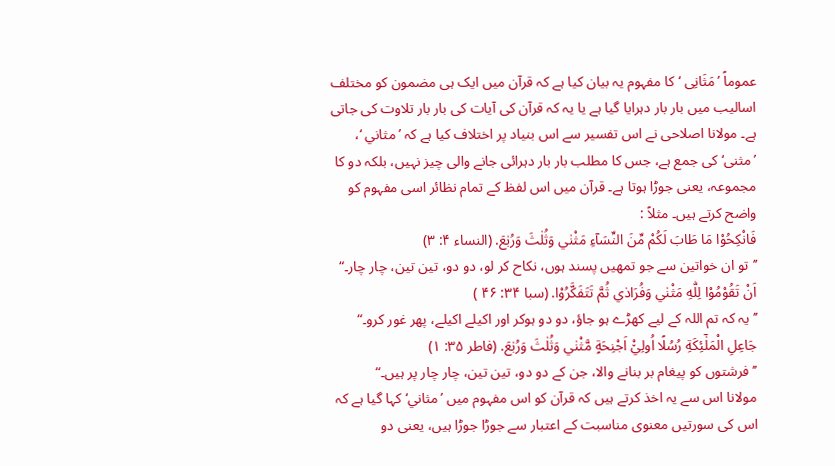عموماً ’مَثَانِی ‘ کا مفہوم یہ بیان کیا ہے کہ قرآن میں ایک ہی مضمون کو مختلف اسالیب میں بار بار دہرایا گیا ہے یا یہ کہ قرآن کی آیات کی بار بار تلاوت کی جاتی ہے۔ مولانا اصلاحی نے اس تفسیر سے اس بنیاد پر اختلاف کیا ہے کہ ’مثاني ‘، ’مثنی‘ کی جمع ہے، جس کا مطلب بار بار دہرائی جانے والی چیز نہیں، بلکہ دو کا مجموعہ، یعنی جوڑا ہوتا ہے۔ قرآن میں اس لفظ کے تمام نظائر اسی مفہوم کو واضح کرتے ہیں۔ مثلاً :
فَانْكِحُوْا مَا طَابَ لَكُمْ مِّنَ النِّسَآءِ مَثْنٰي وَثُلٰثَ وَرُبٰعَ. (النساء ۴: ۳)
’’تو ان خواتین سے جو تمھیں پسند ہوں، نکاح کر لو، دو دو، تین تین، چار چار۔“
اَنْ تَقُوْمُوْا لِلّٰهِ مَثْنٰي وَفُرَادٰي ثُمَّ تَتَفَكَّرُوْا. (سبا ۳۴: ۴۶ )
’’یہ کہ تم اللہ کے لیے کھڑے ہو جاؤ، دو دو ہوکر اور اکیلے اکیلے، پھر غور کرو۔“
جَاعِلِ الْمَلٰٓئِكَةِ رُسُلًا اُولِيْ٘ اَجْنِحَةٍ مَّثْنٰي وَثُلٰثَ وَرُبٰعَ. (فاطر ۳۵: ۱)
’’فرشتوں کو پیغام بر بنانے والا، جن کے دو دو، تین تین، چار چار پر ہیں۔“
مولانا اس سے یہ اخذ کرتے ہیں کہ قرآن کو اس مفہوم میں ’مثاني‘ کہا گیا ہے کہ اس کی سورتیں معنوی مناسبت کے اعتبار سے جوڑا جوڑا ہیں، یعنی دو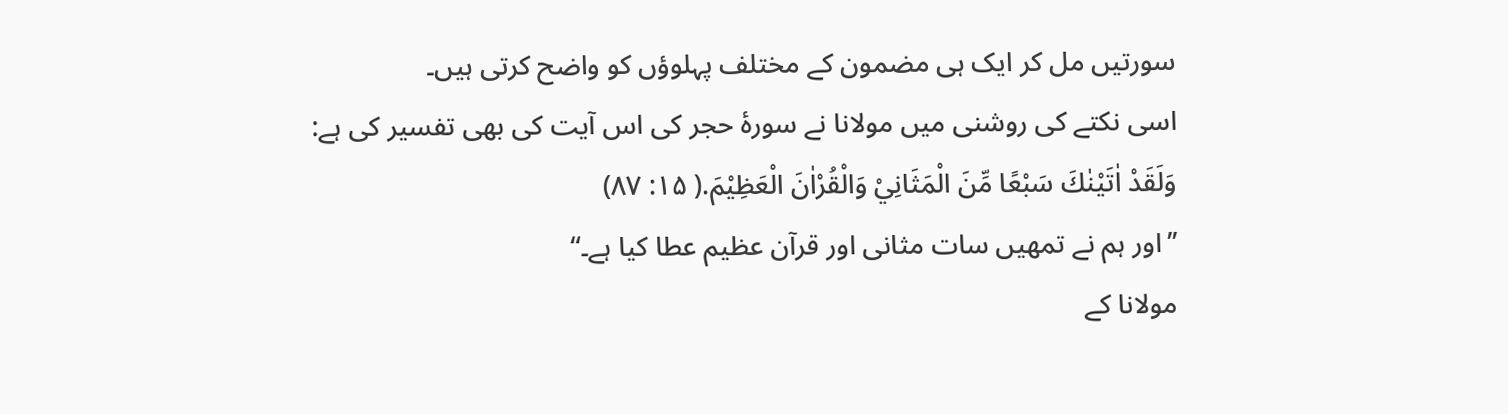سورتیں مل کر ایک ہی مضمون کے مختلف پہلوؤں کو واضح کرتی ہیں۔
اسی نکتے کی روشنی میں مولانا نے سورۂ حجر کی اس آیت کی بھی تفسیر کی ہے:
وَلَقَدْ اٰتَيْنٰكَ سَبْعًا مِّنَ الْمَثَانِيْ وَالْقُرْاٰنَ الْعَظِيْمَ.( ۱۵: ۸۷)
’’اور ہم نے تمھیں سات مثانی اور قرآن عظیم عطا کیا ہے۔“
مولانا کے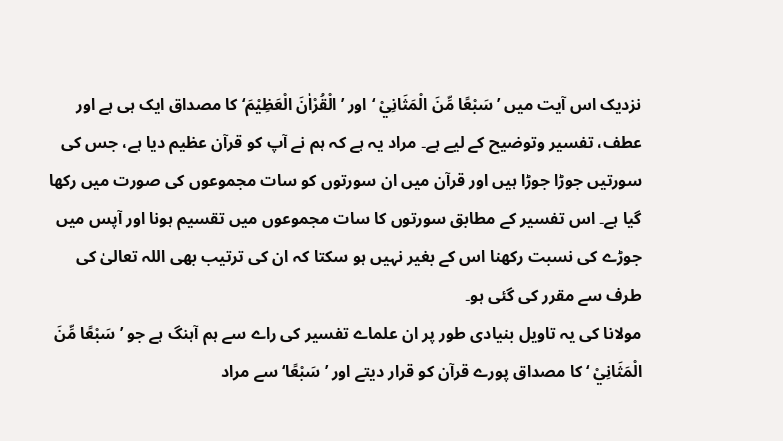نزدیک اس آیت میں ’سَبْعًا مِّنَ الْمَثَانِيْ ‘اور ’الْقُرْاٰنَ الْعَظِيْمَ‘ کا مصداق ایک ہی ہے اور عطف، تفسیر وتوضیح کے لیے ہے۔ مراد یہ ہے کہ ہم نے آپ کو قرآن عظیم دیا ہے، جس کی سورتیں جوڑا جوڑا ہیں اور قرآن میں ان سورتوں کو سات مجموعوں کی صورت میں رکھا گیا ہے۔ اس تفسیر کے مطابق سورتوں کا سات مجموعوں میں تقسیم ہونا اور آپس میں جوڑے کی نسبت رکھنا اس کے بغیر نہیں ہو سکتا کہ ان کی ترتیب بھی اللہ تعالیٰ کی طرف سے مقرر کی گئی ہو۔
مولانا کی یہ تاویل بنیادی طور پر ان علماے تفسیر کی راے سے ہم آہنگ ہے جو ’سَبْعًا مِّنَ الْمَثَانِيْ ‘ کا مصداق پورے قرآن کو قرار دیتے اور ’سَبْعًا‘ سے مراد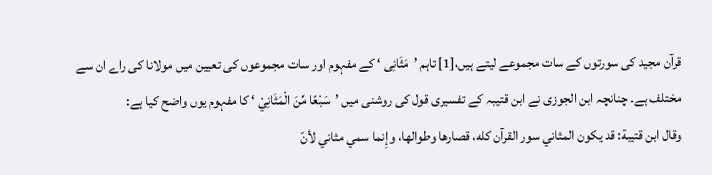قرآن مجید کی سورتوں کے سات مجموعے لیتے ہیں،[1] تاہم ’مَثَانِی ‘ کے مفہوم اور سات مجموعوں کی تعیین میں مولانا کی راے ان سے مختلف ہے۔ چنانچہ ابن الجوزی نے ابن قتیبہ کے تفسیری قول کی روشنی میں ’سَبْعًا مِّنَ الْمَثَانِيْ ‘ کا مفہوم یوں واضح کیا ہے:
وقال ابن قتيبة: قد يكون المثاني سور القرآن كله، قصارها وطوالها، وإِنما سمي مثاني لأنّ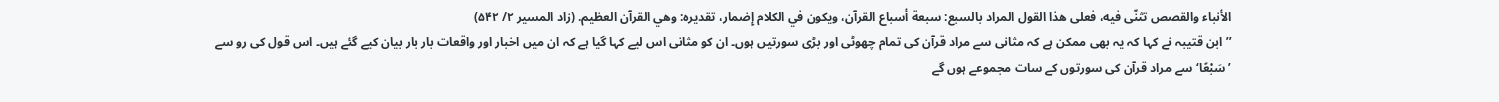الأنباء والقصص تثنّى فيه، فعلى هذا القول المراد بالسبع: سبعة أسباع القرآن، ويكون في الكلام إِضمار، تقديره: وهي القرآن العظيم. (زاد المسیر ۲/ ۵۴۲)
’’ابن قتیبہ نے کہا کہ یہ بھی ممکن ہے کہ مثانی سے مراد قرآن کی تمام چھوٹی اور بڑی سورتیں ہوں۔ ان کو مثانی اس لیے کہا گیا ہے کہ ان میں اخبار اور واقعات بار بار بیان کیے گئے ہیں۔ اس قول کی رو سے ’سَبْعًا‘ سے مراد قرآن کی سورتوں کے سات مجموعے ہوں گے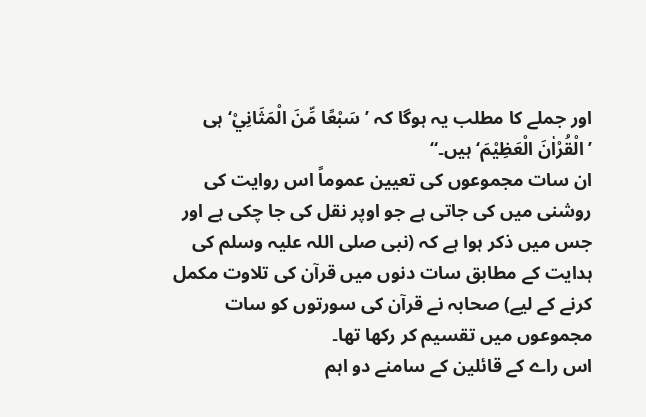اور جملے کا مطلب یہ ہوگا کہ ’سَبْعًا مِّنَ الْمَثَانِيْ‘ ہی ’الْقُرْاٰنَ الْعَظِيْمَ‘ ہیں۔“
ان سات مجموعوں کی تعیین عموماً اس روایت کی روشنی میں کی جاتی ہے جو اوپر نقل کی جا چکی ہے اور جس میں ذکر ہوا ہے کہ (نبی صلی اللہ علیہ وسلم کی ہدایت کے مطابق سات دنوں میں قرآن کی تلاوت مکمل کرنے کے لیے) صحابہ نے قرآن کی سورتوں کو سات مجموعوں میں تقسیم کر رکھا تھا۔
اس راے کے قائلین کے سامنے دو اہم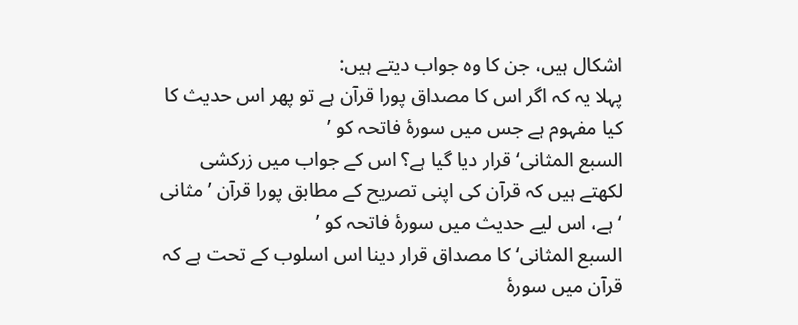اشکال ہیں، جن کا وہ جواب دیتے ہیں:
پہلا یہ کہ اگر اس کا مصداق پورا قرآن ہے تو پھر اس حدیث کا کیا مفہوم ہے جس میں سورۂ فاتحہ کو ’
السبع المثانی‘ قرار دیا گیا ہے؟ اس کے جواب میں زرکشی لکھتے ہیں کہ قرآن کی اپنی تصریح کے مطابق پورا قرآن ’مثانی ‘ ہے، اس لیے حدیث میں سورۂ فاتحہ کو ’
السبع المثانی‘ کا مصداق قرار دینا اس اسلوب کے تحت ہے کہ قرآن میں سورۂ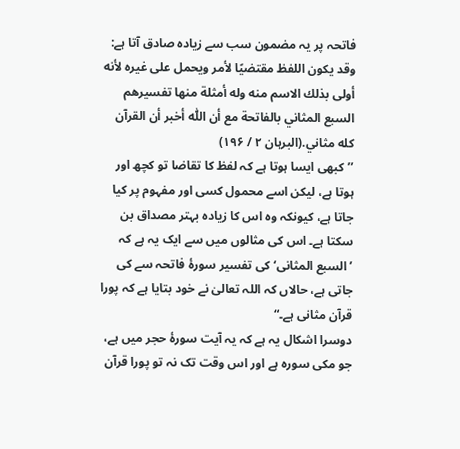فاتحہ پر یہ مضمون سب سے زیادہ صادق آتا ہے:
وقد يكون اللفظ مقتضيًا لأمر ويحمل على غيره لأنه أولى بذلك الاسم منه وله أمثلة منها تفسيرهم السبع المثاني بالفاتحة مع أن اللّٰه أخبر أن القرآن كله مثاني.(البرہان ۲ / ۱۹۶)
’’کبھی ایسا ہوتا ہے کہ لفظ کا تقاضا تو کچھ اور ہوتا ہے، لیکن اسے محمول کسی اور مفہوم پر کیا جاتا ہے، کیونکہ وہ اس کا زیادہ بہتر مصداق بن سکتا ہے۔ اس کی مثالوں میں سے ایک یہ ہے کہ ’السبع المثانی‘ کی تفسیر سورۂ فاتحہ سے کی جاتی ہے، حالاں کہ اللہ تعالیٰ نے خود بتایا ہے کہ پورا قرآن مثانی ہے۔“
دوسرا اشکال یہ ہے کہ یہ آیت سورۂ حجر میں ہے، جو مکی سورہ ہے اور اس وقت تک نہ تو پورا قرآن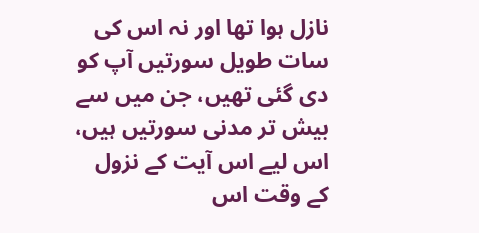نازل ہوا تھا اور نہ اس کی سات طویل سورتیں آپ کو دی گئی تھیں، جن میں سے بیش تر مدنی سورتیں ہیں، اس لیے اس آیت کے نزول کے وقت اس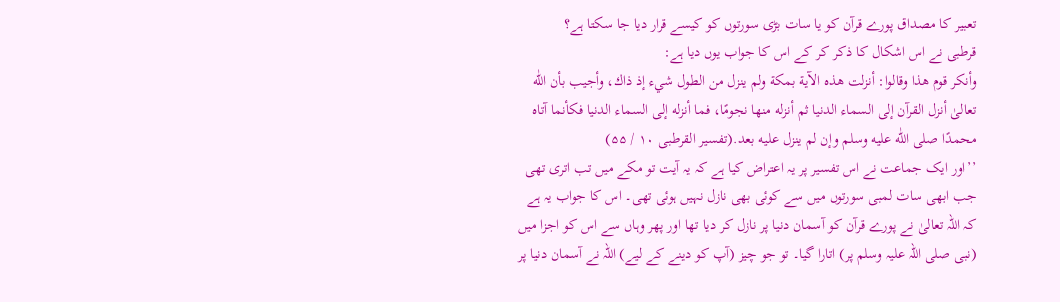تعبیر کا مصداق پورے قرآن کو یا سات بڑی سورتوں کو کیسے قرار دیا جا سکتا ہے؟
قرطبی نے اس اشکال کا ذکر کر کے اس کا جواب یوں دیا ہے:
وأنكر قوم هذا وقالوا: أنزلت هذه الآية بمكة ولم ينزل من الطول شيء إذ ذاك، وأجيب بأن اللّٰه تعالىٰ أنزل القرآن إلى السماء الدنيا ثم أنزله منها نجومًا، فما أنزله إلى السماء الدنيا فكأنما آتاه محمدًا صلى اللّٰه عليه وسلم وإن لم ينزل عليه بعد.(تفسیر القرطبی ۱۰ / ۵۵)
’’اور ایک جماعت نے اس تفسیر پر یہ اعتراض کیا ہے کہ یہ آیت تو مکے میں تب اتری تھی جب ابھی سات لمبی سورتوں میں سے کوئی بھی نازل نہیں ہوئی تھی۔ اس کا جواب یہ ہے کہ اللہ تعالیٰ نے پورے قرآن کو آسمان دنیا پر نازل کر دیا تھا اور پھر وہاں سے اس کو اجزا میں (نبی صلی اللہ علیہ وسلم پر) اتارا گیا۔ تو جو چیز (آپ کو دینے کے لیے) اللہ نے آسمان دنیا پر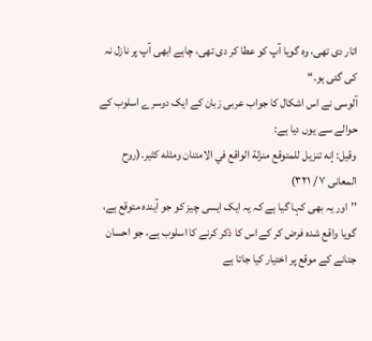اتار دی تھی، وہ گویا آپ کو عطا کر دی تھی، چاہے ابھی آپ پر نازل نہ کی گئی ہو۔“
آلوسی نے اس اشکال کا جواب عربی زبان کے ایک دوسرے اسلوب کے حوالے سے یوں دیا ہے:
وقيل: إنه تنزيل للمتوقع منزلة الواقع في الامتنان ومثله كثير.(روح المعانی ۷ / ۳۲۱)
’’اور یہ بھی کہا گیا ہے کہ یہ ایک ایسی چیز کو جو آیندہ متوقع ہے، گویا واقع شدہ فرض کر کے اس کا ذکر کرنے کا اسلوب ہے، جو احسان جتانے کے موقع پر اختیار کیا جاتا ہے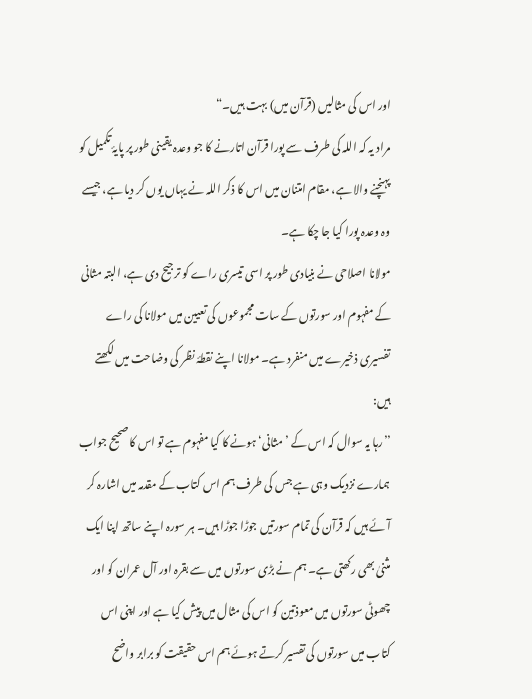اور اس کی مثالیں (قرآن میں) بہت ہیں۔“
مراد یہ کہ اللہ کی طرف سے پورا قرآن اتارنے کا جو وعدہ یقینی طور پر پایۂ تکمیل کو پہنچنے والا ہے، مقام امتنان میں اس کا ذکر اللہ نے یہاں یوں کر دیا ہے، جیسے وہ وعدہ پورا کیا جا چکا ہے۔
مولانا اصلاحی نے بنیادی طور پر اسی تیسری راے کو ترجیح دی ہے، البتہ مثانی کے مفہوم اور سورتوں کے سات مجموعوں کی تعیین میں مولانا کی راے تفسیری ذخیرے میں منفرد ہے۔ مولانا اپنے نقطۂ نظر کی وضاحت میں لکھتے ہیں:
’’رہا یہ سوال کہ اس کے ’مثانی‘ ہونے کا کیا مفہوم ہے تو اس کا صحیح جواب ہمارے نزدیک وہی ہے جس کی طرف ہم اس کتاب کے مقدمہ میں اشارہ کر آئے ہیں کہ قرآن کی تمام سورتیں جوڑا جوڑا ہیں۔ ہر سورہ اپنے ساتھ اپنا ایک مثنیٰ بھی رکھتی ہے۔ ہم نے بڑی سورتوں میں سے بقرہ اور آل عمران کو اور چھوٹی سورتوں میں معوذتین کو اس کی مثال میں پیش کیا ہے اور اپنی اس کتاب میں سورتوں کی تفسیر کرتے ہوئے ہم اس حقیقت کو برابر واضح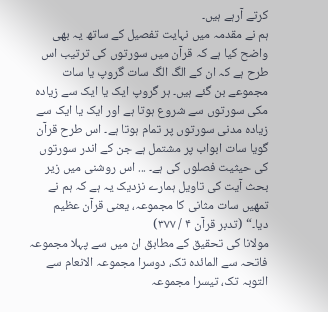کرتے آرہے ہیں۔
ہم نے مقدمہ میں نہایت تفصیل کے ساتھ یہ بھی واضح کیا ہے کہ قرآن میں سورتوں کی ترتیب اس طرح ہے کہ ان کے الگ الگ سات گروپ یا سات مجموعے بن گئے ہیں۔ ہر گروپ ایک یا ایک سے زیادہ مکی سورتوں سے شروع ہوتا ہے اور ایک یا ایک سے زیادہ مدنی سورتوں پر تمام ہوتا ہے۔ اس طرح قرآن گویا سات ابواب پر مشتمل ہے جن کے اندر سورتوں کی حیثیت فصلوں کی ہے۔ ... اس روشنی میں زیر بحث آیت کی تاویل ہمارے نزدیک یہ ہے کہ ہم نے تمھیں سات مثانی کا مجموعہ، یعنی قرآن عظیم دیا۔“ (تدبر قرآن ۴ / ۳۷۷)
مولانا کی تحقیق کے مطابق ان میں سے پہلا مجموعہ فاتحہ سے المائدہ تک، دوسرا مجموعہ الانعام سے التوبہ تک، تیسرا مجموعہ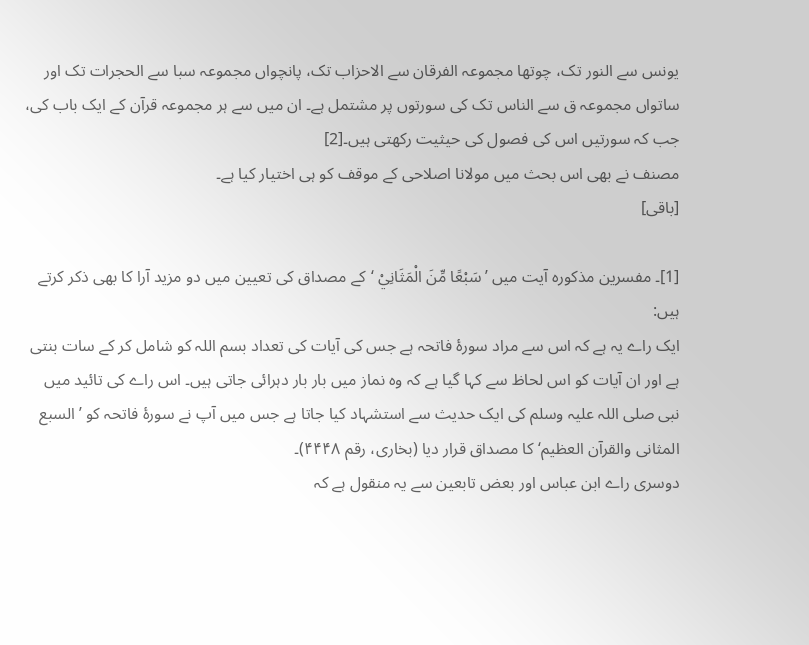یونس سے النور تک، چوتھا مجموعہ الفرقان سے الاحزاب تک، پانچواں مجموعہ سبا سے الحجرات تک اور ساتواں مجموعہ ق سے الناس تک کی سورتوں پر مشتمل ہے۔ ان میں سے ہر مجموعہ قرآن کے ایک باب کی، جب کہ سورتیں اس کی فصول کی حیثیت رکھتی ہیں۔[2]
مصنف نے بھی اس بحث میں مولانا اصلاحی کے موقف کو ہی اختیار کیا ہے۔
[باقی]

[1]۔ مفسرین مذکورہ آیت میں ’سَبْعًا مِّنَ الْمَثَانِيْ ‘کے مصداق کی تعیین میں دو مزید آرا کا بھی ذکر کرتے ہیں:
ایک راے یہ ہے کہ اس سے مراد سورۂ فاتحہ ہے جس کی آیات کی تعداد بسم اللہ کو شامل کر کے سات بنتی ہے اور ان آیات کو اس لحاظ سے کہا گیا ہے کہ وہ نماز میں بار بار دہرائی جاتی ہیں۔ اس راے کی تائید میں نبی صلی اللہ علیہ وسلم کی ایک حدیث سے استشہاد کیا جاتا ہے جس میں آپ نے سورۂ فاتحہ کو ’السبع المثانی والقرآن العظیم‘ کا مصداق قرار دیا (بخاری، رقم ۴۴۴۸)۔
دوسری راے ابن عباس اور بعض تابعین سے یہ منقول ہے کہ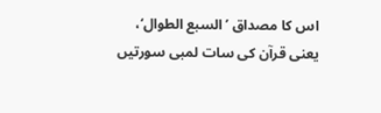اس کا مصداق ’السبع الطوال‘، یعنی قرآن کی سات لمبی سورتیں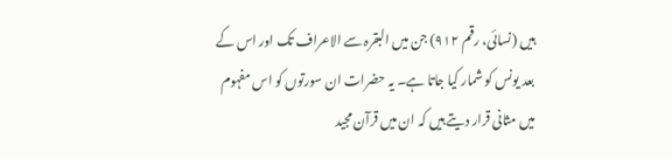ہیں (نسائی، رقم ۹۱۲) جن میں البقرہ سے الاعراف تک اور اس کے بعد یونس کو شمار کیا جاتا ہے۔ یہ حضرات ان سورتوں کو اس مفہوم میں مثانی قرار دیتے ہیں کہ ان میں قرآن مجید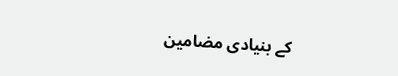کے بنیادی مضامین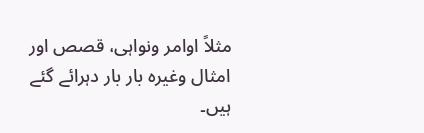مثلاً اوامر ونواہی، قصص اور امثال وغیرہ بار بار دہرائے گئے ہیں۔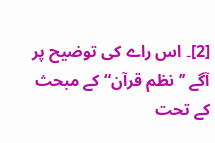[2]۔ اس راے کی توضیح پر آگے ’’نظم قرآن“ کے مبحث کے تحت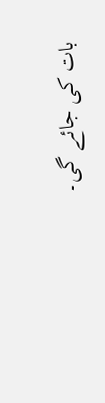بات کی جائے گی۔